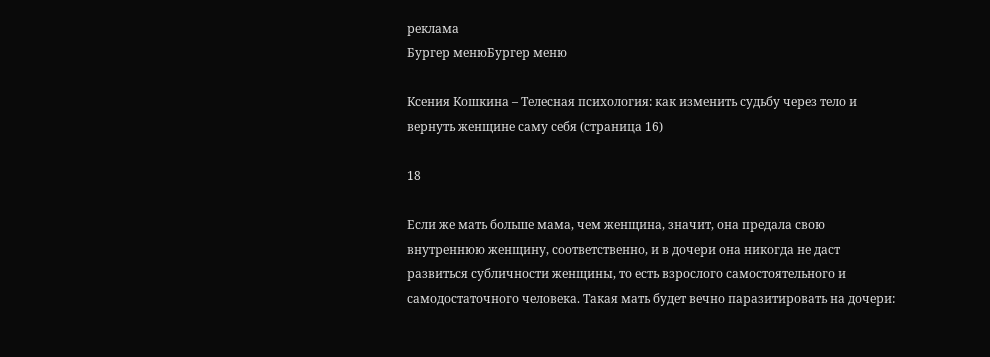реклама
Бургер менюБургер меню

Ксения Кошкина – Телесная психология: как изменить судьбу через тело и вернуть женщине саму себя (страница 16)

18

Если же мать больше мама, чем женщина, значит, она предала свою внутреннюю женщину, соответственно, и в дочери она никогда не даст развиться субличности женщины, то есть взрослого самостоятельного и самодостаточного человека. Такая мать будет вечно паразитировать на дочери: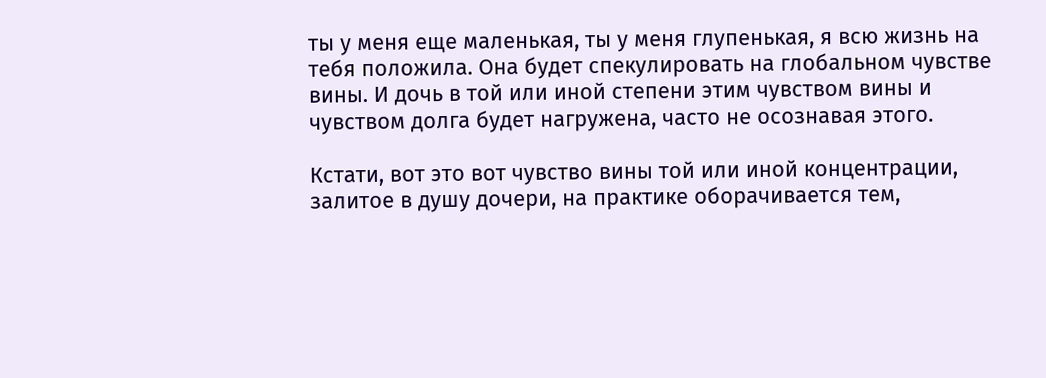ты у меня еще маленькая, ты у меня глупенькая, я всю жизнь на тебя положила. Она будет спекулировать на глобальном чувстве вины. И дочь в той или иной степени этим чувством вины и чувством долга будет нагружена, часто не осознавая этого.

Кстати, вот это вот чувство вины той или иной концентрации, залитое в душу дочери, на практике оборачивается тем,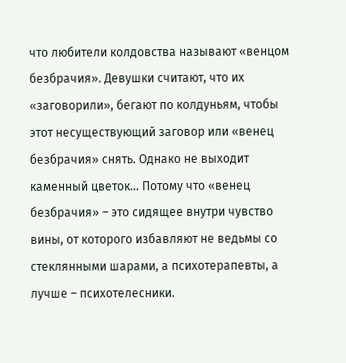что любители колдовства называют «венцом безбрачия». Девушки считают, что их «заговорили», бегают по колдуньям, чтобы этот несуществующий заговор или «венец безбрачия» снять. Однако не выходит каменный цветок… Потому что «венец безбрачия» – это сидящее внутри чувство вины, от которого избавляют не ведьмы со стеклянными шарами, а психотерапевты, а лучше – психотелесники.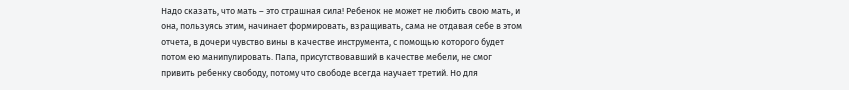Надо сказать, что мать – это страшная сила! Ребенок не может не любить свою мать, и она, пользуясь этим, начинает формировать, взращивать, сама не отдавая себе в этом отчета, в дочери чувство вины в качестве инструмента, с помощью которого будет потом ею манипулировать. Папа, присутствовавший в качестве мебели, не смог привить ребенку свободу, потому что свободе всегда научает третий. Но для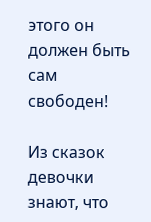этого он должен быть сам свободен!

Из сказок девочки знают, что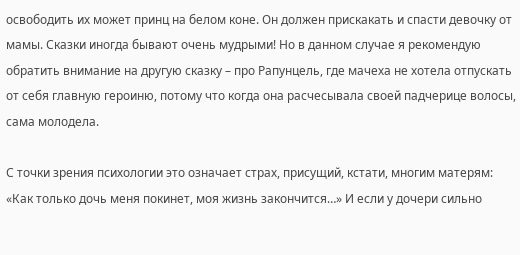освободить их может принц на белом коне. Он должен прискакать и спасти девочку от мамы. Сказки иногда бывают очень мудрыми! Но в данном случае я рекомендую обратить внимание на другую сказку – про Рапунцель, где мачеха не хотела отпускать от себя главную героиню, потому что когда она расчесывала своей падчерице волосы, сама молодела.

С точки зрения психологии это означает страх, присущий, кстати, многим матерям: «Как только дочь меня покинет, моя жизнь закончится…» И если у дочери сильно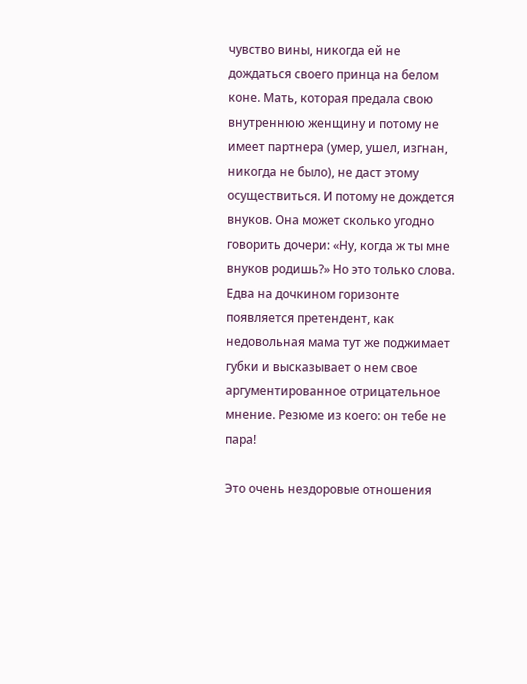чувство вины, никогда ей не дождаться своего принца на белом коне. Мать, которая предала свою внутреннюю женщину и потому не имеет партнера (умер, ушел, изгнан, никогда не было), не даст этому осуществиться. И потому не дождется внуков. Она может сколько угодно говорить дочери: «Ну, когда ж ты мне внуков родишь?» Но это только слова. Едва на дочкином горизонте появляется претендент, как недовольная мама тут же поджимает губки и высказывает о нем свое аргументированное отрицательное мнение. Резюме из коего: он тебе не пара!

Это очень нездоровые отношения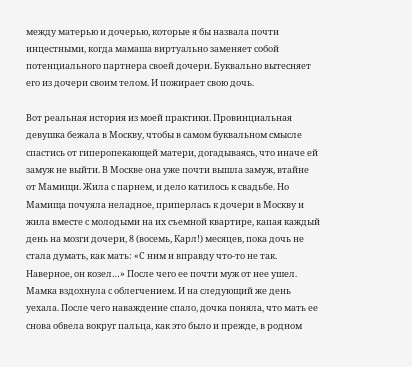между матерью и дочерью, которые я бы назвала почти инцестными, когда мамаша виртуально заменяет собой потенциального партнера своей дочери. Буквально вытесняет его из дочери своим телом. И пожирает свою дочь.

Вот реальная история из моей практики. Провинциальная девушка бежала в Москву, чтобы в самом буквальном смысле спастись от гиперопекающей матери, догадываясь, что иначе ей замуж не выйти. В Москве она уже почти вышла замуж, втайне от Мамищи. Жила с парнем, и дело катилось к свадьбе. Но Мамища почуяла неладное, приперлась к дочери в Москву и жила вместе с молодыми на их съемной квартире, капая каждый день на мозги дочери, 8 (восемь, Карл!) месяцев, пока дочь не стала думать, как мать: «С ним и вправду что-то не так. Наверное, он козел…» После чего ее почти муж от нее ушел. Мамка вздохнула с облегчением. И на следующий же день уехала. После чего наваждение спало, дочка поняла, что мать ее снова обвела вокруг пальца, как это было и прежде, в родном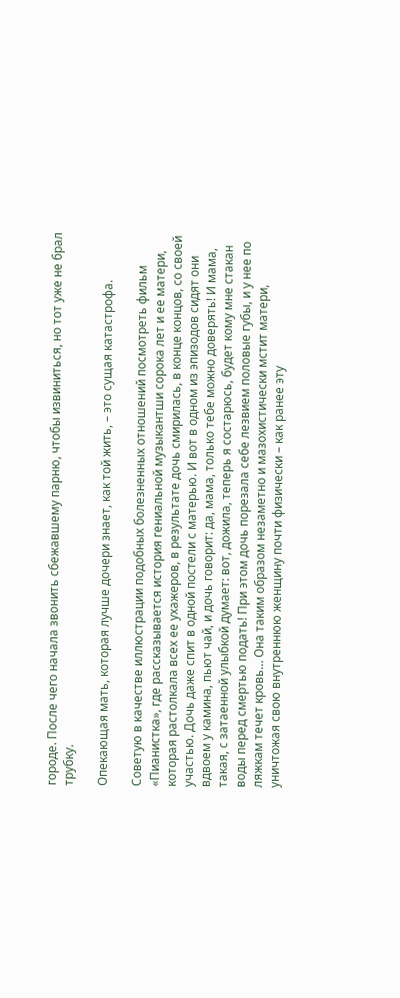городе. После чего начала звонить сбежавшему парню, чтобы извиниться, но тот уже не брал трубку.

Опекающая мать, которая лучше дочери знает, как той жить, – это сущая катастрофа.

Советую в качестве иллюстрации подобных болезненных отношений посмотреть фильм «Пианистка», где рассказывается история гениальной музыкантши сорока лет и ее матери, которая растолкала всех ее ухажеров, в результате дочь смирилась, в конце концов, со своей участью. Дочь даже спит в одной постели с матерью. И вот в одном из эпизодов сидят они вдвоем у камина, пьют чай, и дочь говорит: да, мама, только тебе можно доверять! И мама, такая, с затаенной улыбкой думает: вот, дожила, теперь я состарюсь, будет кому мне стакан воды перед смертью подать! При этом дочь порезала себе лезвием половые губы, и у нее по ляжкам течет кровь… Она таким образом незаметно и мазохистически мстит матери, уничтожая свою внутреннюю женщину почти физически – как ранее эту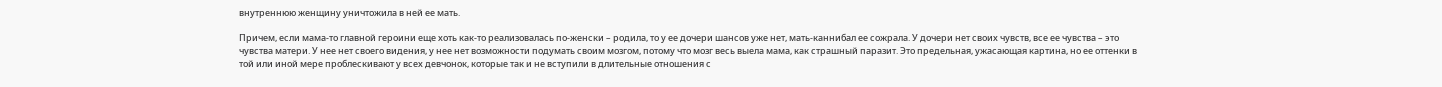внутреннюю женщину уничтожила в ней ее мать.

Причем, если мама-то главной героини еще хоть как-то реализовалась по-женски – родила, то у ее дочери шансов уже нет, мать-каннибал ее сожрала. У дочери нет своих чувств, все ее чувства – это чувства матери. У нее нет своего видения, у нее нет возможности подумать своим мозгом, потому что мозг весь выела мама, как страшный паразит. Это предельная, ужасающая картина, но ее оттенки в той или иной мере проблескивают у всех девчонок, которые так и не вступили в длительные отношения с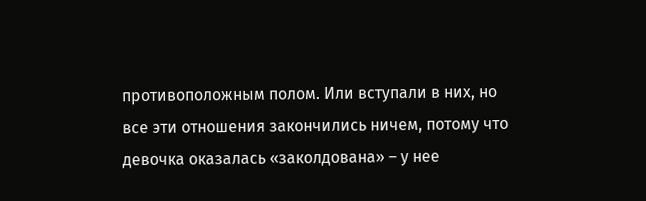противоположным полом. Или вступали в них, но все эти отношения закончились ничем, потому что девочка оказалась «заколдована» – у нее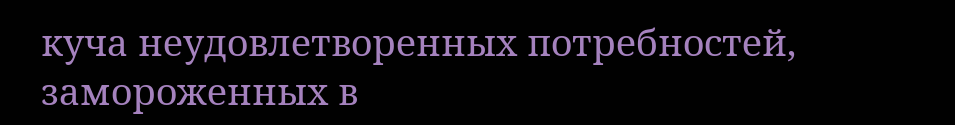куча неудовлетворенных потребностей, замороженных в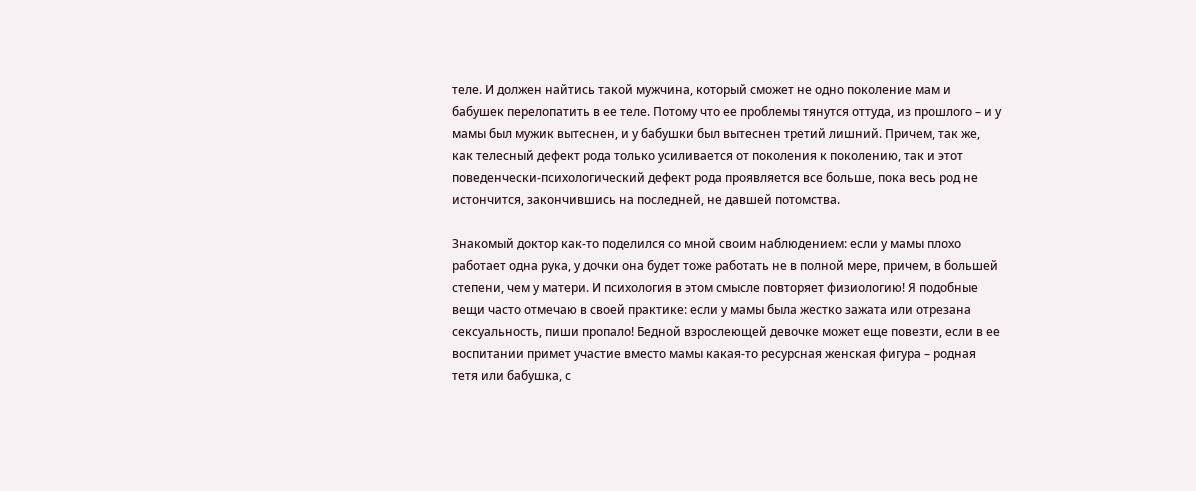теле. И должен найтись такой мужчина, который сможет не одно поколение мам и бабушек перелопатить в ее теле. Потому что ее проблемы тянутся оттуда, из прошлого – и у мамы был мужик вытеснен, и у бабушки был вытеснен третий лишний. Причем, так же, как телесный дефект рода только усиливается от поколения к поколению, так и этот поведенчески-психологический дефект рода проявляется все больше, пока весь род не истончится, закончившись на последней, не давшей потомства.

Знакомый доктор как-то поделился со мной своим наблюдением: если у мамы плохо работает одна рука, у дочки она будет тоже работать не в полной мере, причем, в большей степени, чем у матери. И психология в этом смысле повторяет физиологию! Я подобные вещи часто отмечаю в своей практике: если у мамы была жестко зажата или отрезана сексуальность, пиши пропало! Бедной взрослеющей девочке может еще повезти, если в ее воспитании примет участие вместо мамы какая-то ресурсная женская фигура – родная тетя или бабушка, с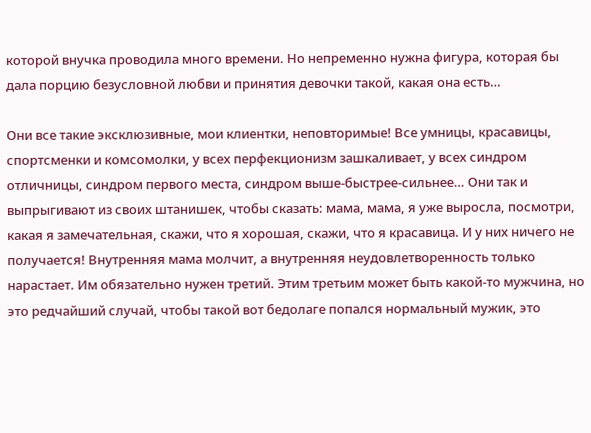которой внучка проводила много времени. Но непременно нужна фигура, которая бы дала порцию безусловной любви и принятия девочки такой, какая она есть…

Они все такие эксклюзивные, мои клиентки, неповторимые! Все умницы, красавицы, спортсменки и комсомолки, у всех перфекционизм зашкаливает, у всех синдром отличницы, синдром первого места, синдром выше-быстрее-сильнее… Они так и выпрыгивают из своих штанишек, чтобы сказать: мама, мама, я уже выросла, посмотри, какая я замечательная, скажи, что я хорошая, скажи, что я красавица. И у них ничего не получается! Внутренняя мама молчит, а внутренняя неудовлетворенность только нарастает. Им обязательно нужен третий. Этим третьим может быть какой-то мужчина, но это редчайший случай, чтобы такой вот бедолаге попался нормальный мужик, это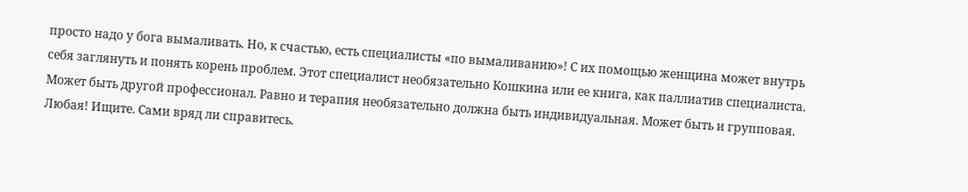просто надо у бога вымаливать. Но, к счастью, есть специалисты «по вымаливанию»! С их помощью женщина может внутрь себя заглянуть и понять корень проблем. Этот специалист необязательно Кошкина или ее книга, как паллиатив специалиста. Может быть другой профессионал. Равно и терапия необязательно должна быть индивидуальная. Может быть и групповая. Любая! Ищите. Сами вряд ли справитесь.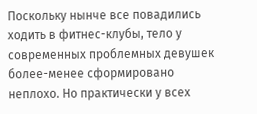Поскольку нынче все повадились ходить в фитнес-клубы, тело у современных проблемных девушек более-менее сформировано неплохо. Но практически у всех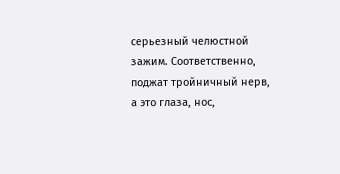серьезный челюстной зажим. Соответственно, поджат тройничный нерв, а это глаза, нос,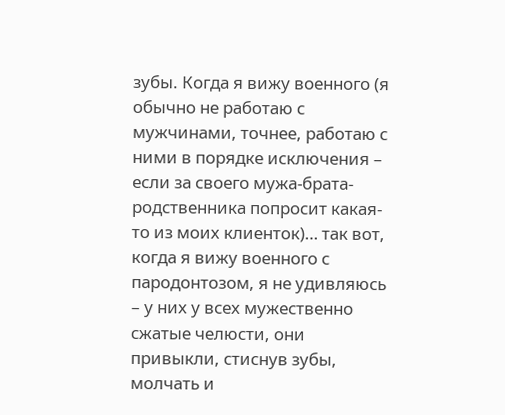зубы. Когда я вижу военного (я обычно не работаю с мужчинами, точнее, работаю с ними в порядке исключения – если за своего мужа-брата-родственника попросит какая-то из моих клиенток)… так вот, когда я вижу военного с пародонтозом, я не удивляюсь – у них у всех мужественно сжатые челюсти, они привыкли, стиснув зубы, молчать и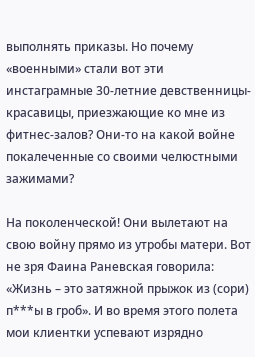выполнять приказы. Но почему «военными» стали вот эти инстаграмные 30-летние девственницы-красавицы, приезжающие ко мне из фитнес-залов? Они-то на какой войне покалеченные со своими челюстными зажимами?

На поколенческой! Они вылетают на свою войну прямо из утробы матери. Вот не зря Фаина Раневская говорила: «Жизнь – это затяжной прыжок из (сори) п***ы в гроб». И во время этого полета мои клиентки успевают изрядно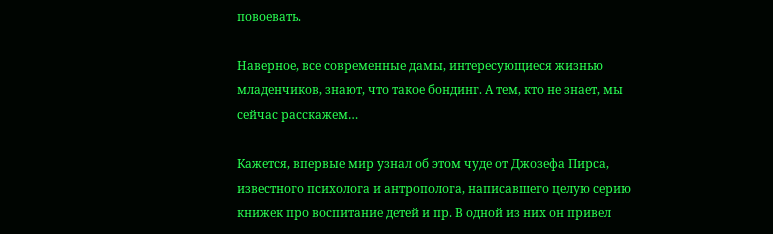повоевать.

Наверное, все современные дамы, интересующиеся жизнью младенчиков, знают, что такое бондинг. А тем, кто не знает, мы сейчас расскажем…

Кажется, впервые мир узнал об этом чуде от Джозефа Пирса, известного психолога и антрополога, написавшего целую серию книжек про воспитание детей и пр. В одной из них он привел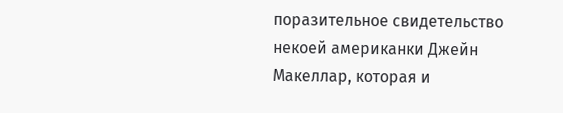поразительное свидетельство некоей американки Джейн Макеллар, которая и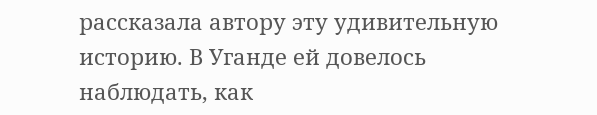рассказала автору эту удивительную историю. В Уганде ей довелось наблюдать, как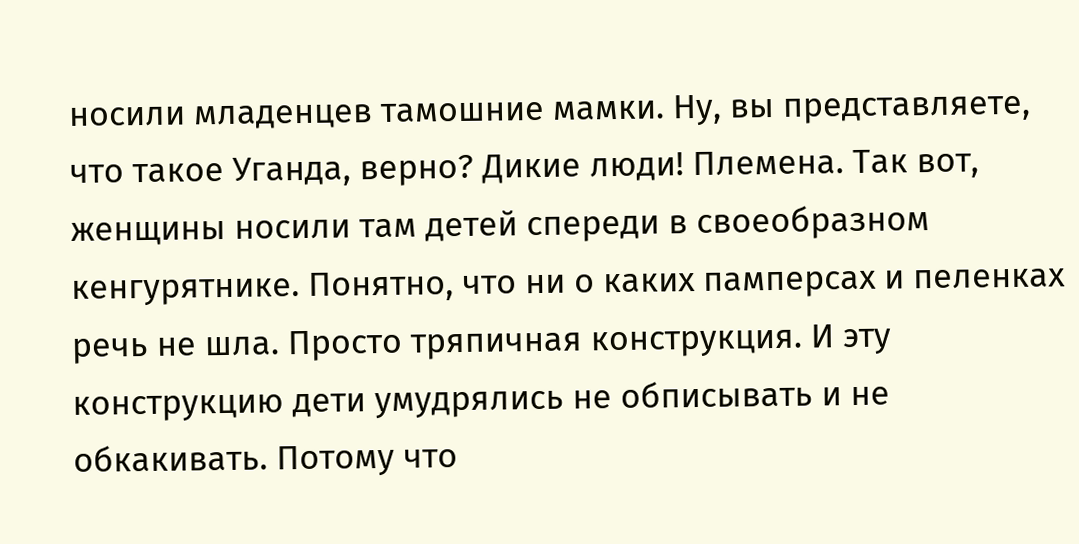носили младенцев тамошние мамки. Ну, вы представляете, что такое Уганда, верно? Дикие люди! Племена. Так вот, женщины носили там детей спереди в своеобразном кенгурятнике. Понятно, что ни о каких памперсах и пеленках речь не шла. Просто тряпичная конструкция. И эту конструкцию дети умудрялись не обписывать и не обкакивать. Потому что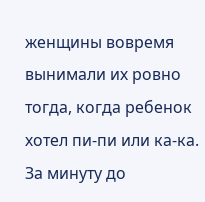женщины вовремя вынимали их ровно тогда, когда ребенок хотел пи-пи или ка-ка. За минуту до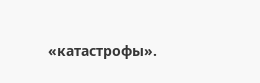«катастрофы».